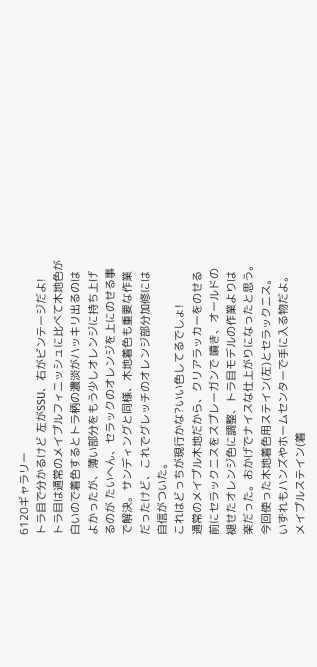6120ギャラリー
トラ目で分かるけど 左がSSU、右がビンテージだよ!
トラ目は通常のメイプルフィニッシュに比べて木地色が
白いので着色するとトラ柄の濃淡がハッキリ出るのは
よかったが、薄い部分をもう少しオレンジに持ち上げ
るのが たいへん、セラックのオレンジを上にのせる事
で解決。サンディングと同様、木地着色も重要な作業
だったけど、これでグレッチのオレンジ部分加修には
自信がついた。
これはどっちが現行かな?いい色してるでしょ!
通常のメイプル木地だから、クリアラッカーをのせる
前にセラックニスをスプレーガンで 噴き、オールドの
褪せたオレンジ色に調整、トラ目モデルの作業よりは
楽だった。おかげでナイスな仕上がりになったと思う。
今回使った木地着色用ステイン(左)とセラックニス。
いずれもハンズやホームセンターで手に入る物だよ。
メイプルステイン(着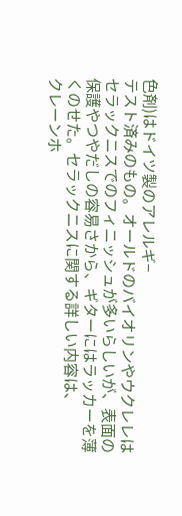色剤)はドイツ製のアレルギ−
テスト済みのもの。オールドのバイオリンやウクレレは
セラックニスでのフィニッシュが多いらしいが、表面の
保護やつやだしの容易さから、ギターにはラッカーを薄
くのせた。セラックニスに関する詳しい内容は、
クレーンホ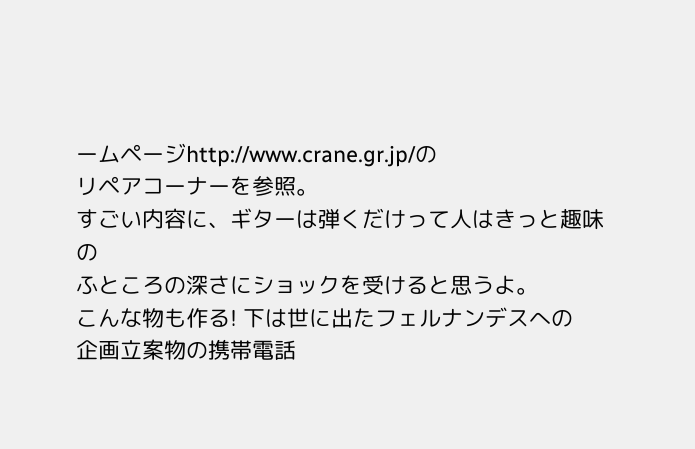ームページhttp://www.crane.gr.jp/の
リペアコーナーを参照。
すごい内容に、ギターは弾くだけって人はきっと趣味の
ふところの深さにショックを受けると思うよ。
こんな物も作る! 下は世に出たフェルナンデスへの
企画立案物の携帯電話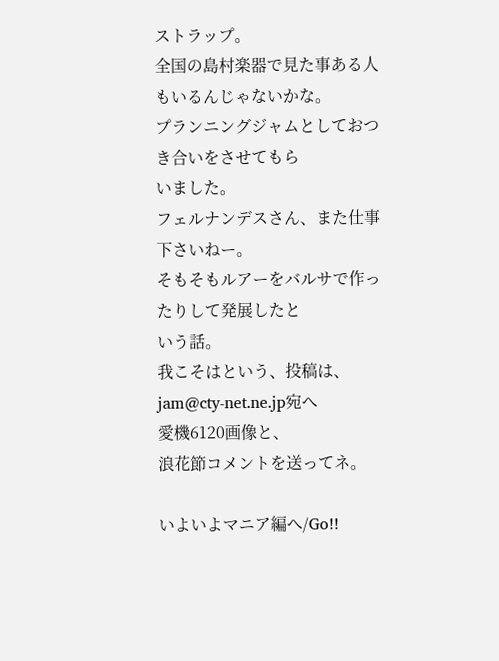ストラップ。
全国の島村楽器で見た事ある人もいるんじゃないかな。
プランニングジャムとしておつき合いをさせてもら
いました。
フェルナンデスさん、また仕事下さいねー。
そもそもルアーをバルサで作ったりして発展したと
いう話。
我こそはという、投稿は、
jam@cty-net.ne.jp宛へ
愛機6120画像と、
浪花節コメントを送ってネ。

いよいよマニア編へ/Go!!